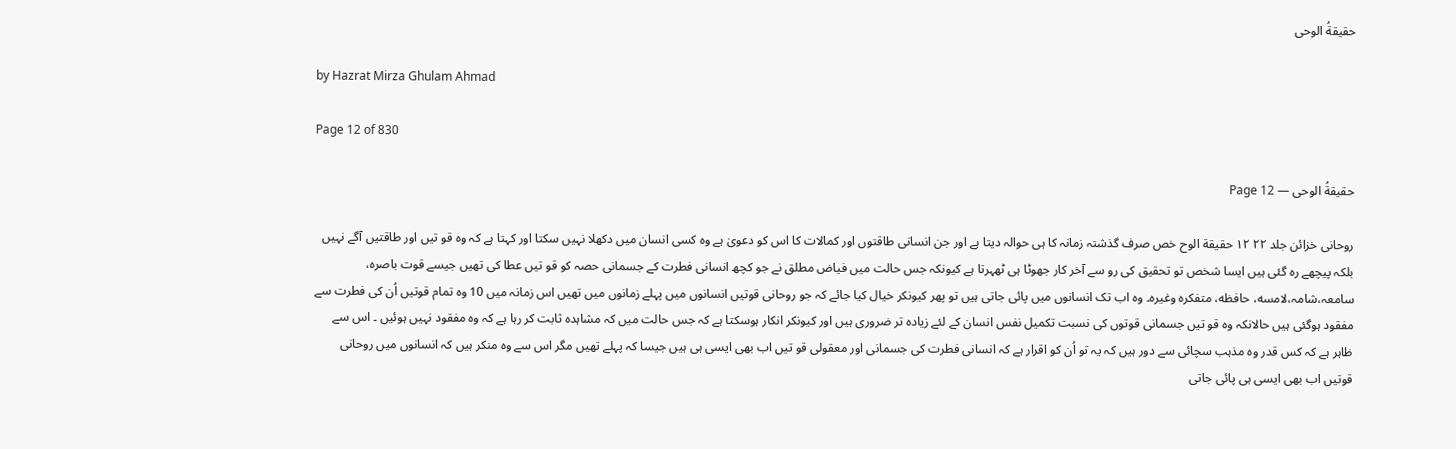حقیقةُ الوحی

by Hazrat Mirza Ghulam Ahmad

Page 12 of 830

حقیقةُ الوحی — Page 12

روحانی خزائن جلد ۲۲ ۱۲ حقيقة الوح خص صرف گذشتہ زمانہ کا ہی حوالہ دیتا ہے اور جن انسانی طاقتوں اور کمالات کا اس کو دعویٰ ہے وہ کسی انسان میں دکھلا نہیں سکتا اور کہتا ہے کہ وہ قو تیں اور طاقتیں آگے نہیں بلکہ پیچھے رہ گئی ہیں ایسا شخص تو تحقیق کی رو سے آخر کار جھوٹا ہی ٹھہرتا ہے کیونکہ جس حالت میں فیاض مطلق نے جو کچھ انسانی فطرت کے جسمانی حصہ کو قو تیں عطا کی تھیں جیسے قوت باصرہ، سامعہ،شامہ،لامسه، حافظه، متفکرہ وغیرہ۔ وہ اب تک انسانوں میں پائی جاتی ہیں تو پھر کیونکر خیال کیا جائے کہ جو روحانی قوتیں انسانوں میں پہلے زمانوں میں تھیں اس زمانہ میں 10 وہ تمام قوتیں اُن کی فطرت سے مفقود ہوگئی ہیں حالانکہ وہ قو تیں جسمانی قوتوں کی نسبت تکمیل نفس انسان کے لئے زیادہ تر ضروری ہیں اور کیونکر انکار ہوسکتا ہے کہ جس حالت میں کہ مشاہدہ ثابت کر رہا ہے کہ وہ مفقود نہیں ہوئیں ۔ اس سے ظاہر ہے کہ کس قدر وہ مذہب سچائی سے دور ہیں کہ یہ تو اُن کو اقرار ہے کہ انسانی فطرت کی جسمانی اور معقولی قو تیں اب بھی ایسی ہی ہیں جیسا کہ پہلے تھیں مگر اس سے وہ منکر ہیں کہ انسانوں میں روحانی قوتیں اب بھی ایسی ہی پائی جاتی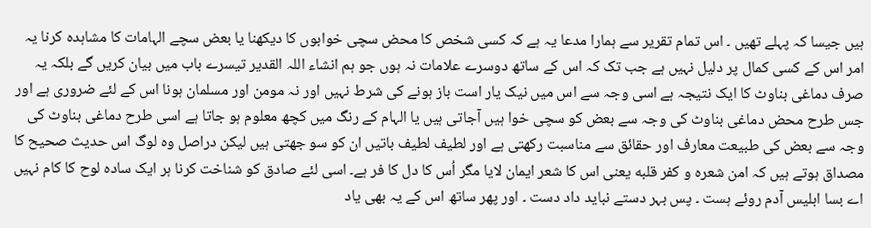ہیں جیسا کہ پہلے تھیں ۔ اس تمام تقریر سے ہمارا مدعا یہ ہے کہ کسی شخص کا محض سچی خوابوں کا دیکھنا یا بعض سچے الہامات کا مشاہدہ کرنا یہ امر اس کے کسی کمال پر دلیل نہیں ہے جب تک کہ اس کے ساتھ دوسرے علامات نہ ہوں جو ہم انشاء اللہ القدیر تیسرے باب میں بیان کریں گے بلکہ یہ صرف دماغی بناوٹ کا ایک نتیجہ ہے اسی وجہ سے اس میں نیک یار است باز ہونے کی شرط نہیں اور نہ مومن اور مسلمان ہونا اس کے لئے ضروری ہے اور جس طرح محض دماغی بناوٹ کی وجہ سے بعض کو سچی خوا ہیں آجاتی ہیں یا الہام کے رنگ میں کچھ معلوم ہو جاتا ہے اسی طرح دماغی بناوٹ کی وجہ سے بعض کی طبیعت معارف اور حقائق سے مناسبت رکھتی ہے اور لطیف لطیف باتیں ان کو سو جھتی ہیں لیکن دراصل وہ لوگ اس حدیث صحیح کا مصداق ہوتے ہیں کہ امن شعره و کفر قلبه یعنی اس کا شعر ایمان لایا مگر اُس کا دل کا فر ہے۔ اسی لئے صادق کو شناخت کرنا ہر ایک سادہ لوح کا کام نہیں اے بسا ابلیس آدم روئے ہست ۔ پس بہر دستے نباید داد دست ۔ اور پھر ساتھ اس کے یہ بھی یاد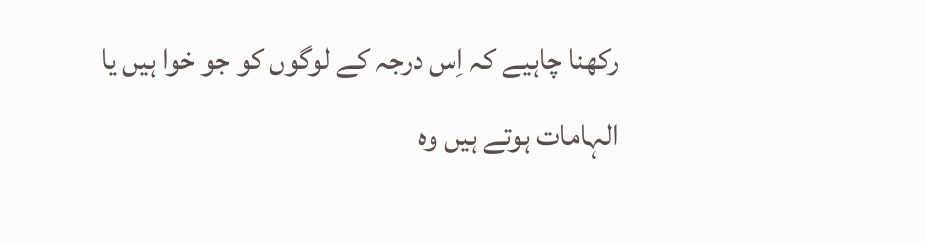رکھنا چاہیے کہ اِس درجہ کے لوگوں کو جو خوا ہیں یا الہامات ہوتے ہیں وہ